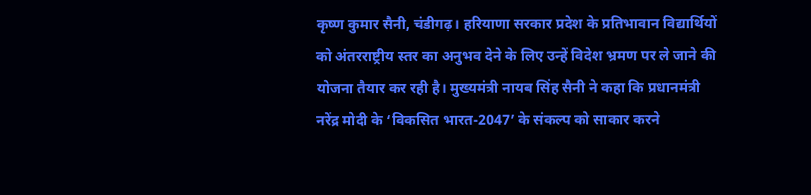कृष्ण कुमार सैनी, चंडीगढ़। हरियाणा सरकार प्रदेश के प्रतिभावान विद्यार्थियों को अंतरराष्ट्रीय स्तर का अनुभव देने के लिए उन्हें विदेश भ्रमण पर ले जाने की योजना तैयार कर रही है। मुख्यमंत्री नायब सिंह सैनी ने कहा कि प्रधानमंत्री नरेंद्र मोदी के ‘विकसित भारत-2047’ के संकल्प को साकार करने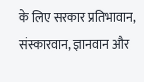के लिए सरकार प्रतिभावान, संस्कारवान, ज्ञानवान और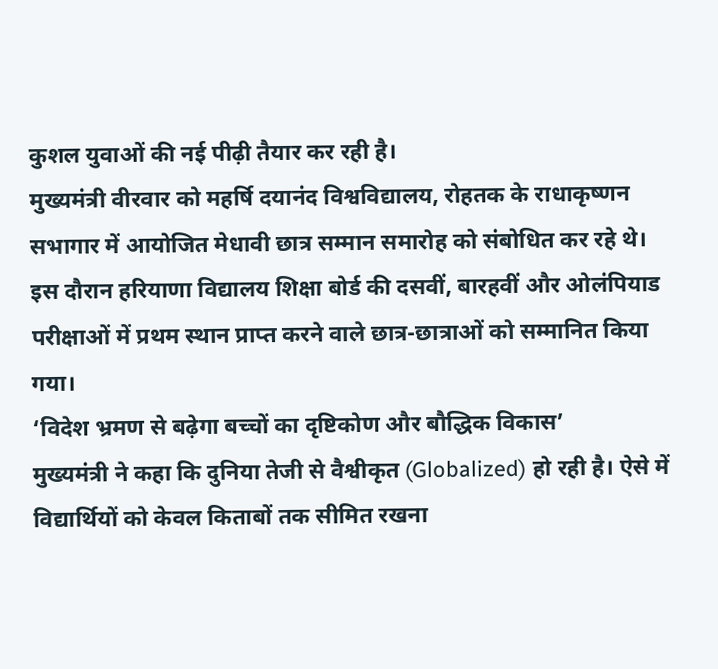कुशल युवाओं की नई पीढ़ी तैयार कर रही है।
मुख्यमंत्री वीरवार को महर्षि दयानंद विश्वविद्यालय, रोहतक के राधाकृष्णन सभागार में आयोजित मेधावी छात्र सम्मान समारोह को संबोधित कर रहे थे। इस दौरान हरियाणा विद्यालय शिक्षा बोर्ड की दसवीं, बारहवीं और ओलंपियाड परीक्षाओं में प्रथम स्थान प्राप्त करने वाले छात्र-छात्राओं को सम्मानित किया गया।
‘विदेश भ्रमण से बढ़ेगा बच्चों का दृष्टिकोण और बौद्धिक विकास’
मुख्यमंत्री ने कहा कि दुनिया तेजी से वैश्वीकृत (Globalized) हो रही है। ऐसे में विद्यार्थियों को केवल किताबों तक सीमित रखना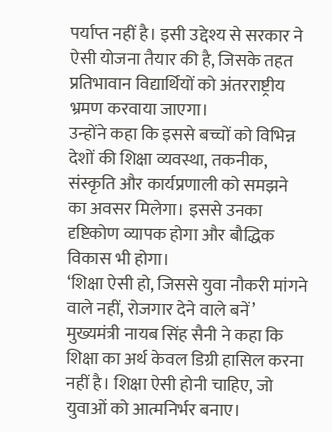पर्याप्त नहीं है। इसी उद्देश्य से सरकार ने ऐसी योजना तैयार की है, जिसके तहत प्रतिभावान विद्यार्थियों को अंतरराष्ट्रीय भ्रमण करवाया जाएगा।
उन्होंने कहा कि इससे बच्चों को विभिन्न देशों की शिक्षा व्यवस्था, तकनीक, संस्कृति और कार्यप्रणाली को समझने का अवसर मिलेगा। इससे उनका दृष्टिकोण व्यापक होगा और बौद्धिक विकास भी होगा।
‘शिक्षा ऐसी हो, जिससे युवा नौकरी मांगने वाले नहीं, रोजगार देने वाले बनें’
मुख्यमंत्री नायब सिंह सैनी ने कहा कि शिक्षा का अर्थ केवल डिग्री हासिल करना नहीं है। शिक्षा ऐसी होनी चाहिए, जो युवाओं को आत्मनिर्भर बनाए।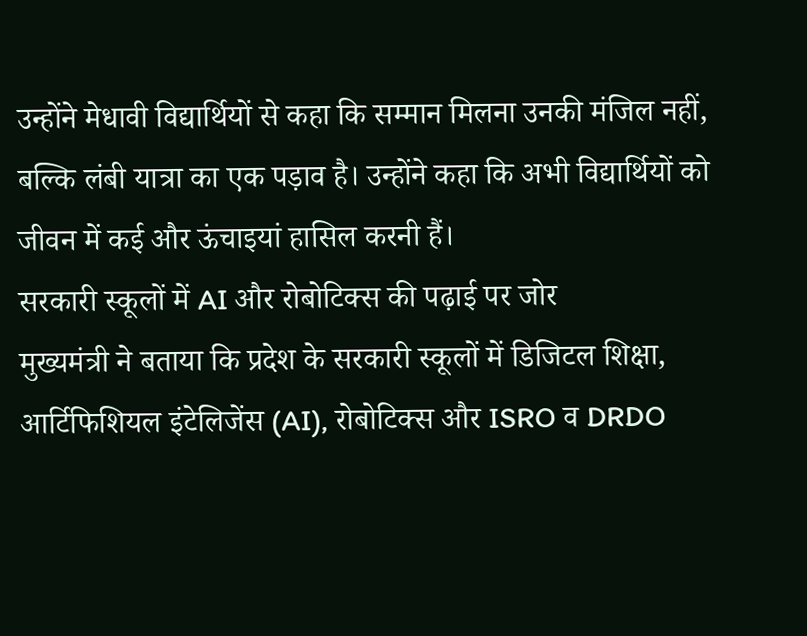उन्होंने मेधावी विद्यार्थियों से कहा कि सम्मान मिलना उनकी मंजिल नहीं, बल्कि लंबी यात्रा का एक पड़ाव है। उन्होंने कहा कि अभी विद्यार्थियों को जीवन में कई और ऊंचाइयां हासिल करनी हैं।
सरकारी स्कूलों में AI और रोबोटिक्स की पढ़ाई पर जोर
मुख्यमंत्री ने बताया कि प्रदेश के सरकारी स्कूलों में डिजिटल शिक्षा, आर्टिफिशियल इंटेलिजेंस (AI), रोबोटिक्स और ISRO व DRDO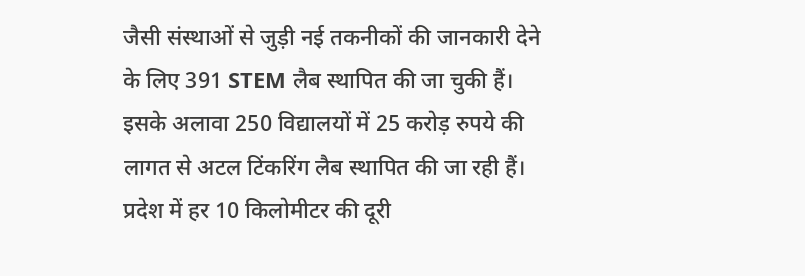जैसी संस्थाओं से जुड़ी नई तकनीकों की जानकारी देने के लिए 391 STEM लैब स्थापित की जा चुकी हैं।
इसके अलावा 250 विद्यालयों में 25 करोड़ रुपये की लागत से अटल टिंकरिंग लैब स्थापित की जा रही हैं। प्रदेश में हर 10 किलोमीटर की दूरी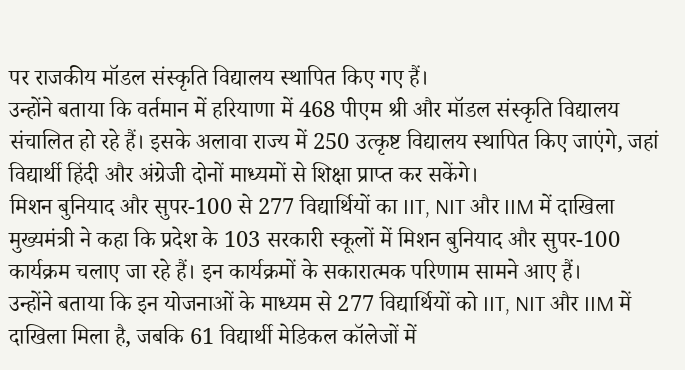पर राजकीय मॉडल संस्कृति विद्यालय स्थापित किए गए हैं।
उन्होंने बताया कि वर्तमान में हरियाणा में 468 पीएम श्री और मॉडल संस्कृति विद्यालय संचालित हो रहे हैं। इसके अलावा राज्य में 250 उत्कृष्ट विद्यालय स्थापित किए जाएंगे, जहां विद्यार्थी हिंदी और अंग्रेजी दोनों माध्यमों से शिक्षा प्राप्त कर सकेंगे।
मिशन बुनियाद और सुपर-100 से 277 विद्यार्थियों का IIT, NIT और IIM में दाखिला
मुख्यमंत्री ने कहा कि प्रदेश के 103 सरकारी स्कूलों में मिशन बुनियाद और सुपर-100 कार्यक्रम चलाए जा रहे हैं। इन कार्यक्रमों के सकारात्मक परिणाम सामने आए हैं।
उन्होंने बताया कि इन योजनाओं के माध्यम से 277 विद्यार्थियों को IIT, NIT और IIM में दाखिला मिला है, जबकि 61 विद्यार्थी मेडिकल कॉलेजों में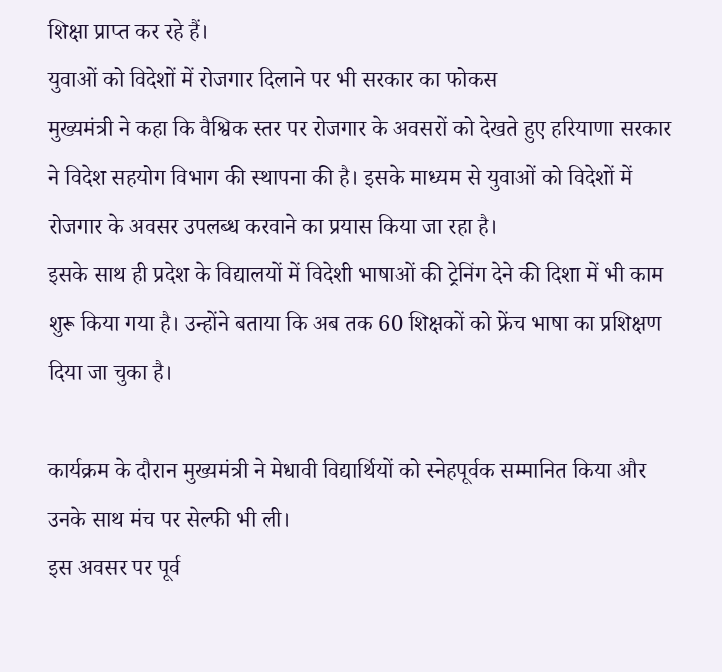शिक्षा प्राप्त कर रहे हैं।
युवाओं को विदेशों में रोजगार दिलाने पर भी सरकार का फोकस
मुख्यमंत्री ने कहा कि वैश्विक स्तर पर रोजगार के अवसरों को देखते हुए हरियाणा सरकार ने विदेश सहयोग विभाग की स्थापना की है। इसके माध्यम से युवाओं को विदेशों में रोजगार के अवसर उपलब्ध करवाने का प्रयास किया जा रहा है।
इसके साथ ही प्रदेश के विद्यालयों में विदेशी भाषाओं की ट्रेनिंग देने की दिशा में भी काम शुरू किया गया है। उन्होंने बताया कि अब तक 60 शिक्षकों को फ्रेंच भाषा का प्रशिक्षण दिया जा चुका है।

कार्यक्रम के दौरान मुख्यमंत्री ने मेधावी विद्यार्थियों को स्नेहपूर्वक सम्मानित किया और उनके साथ मंच पर सेल्फी भी ली।
इस अवसर पर पूर्व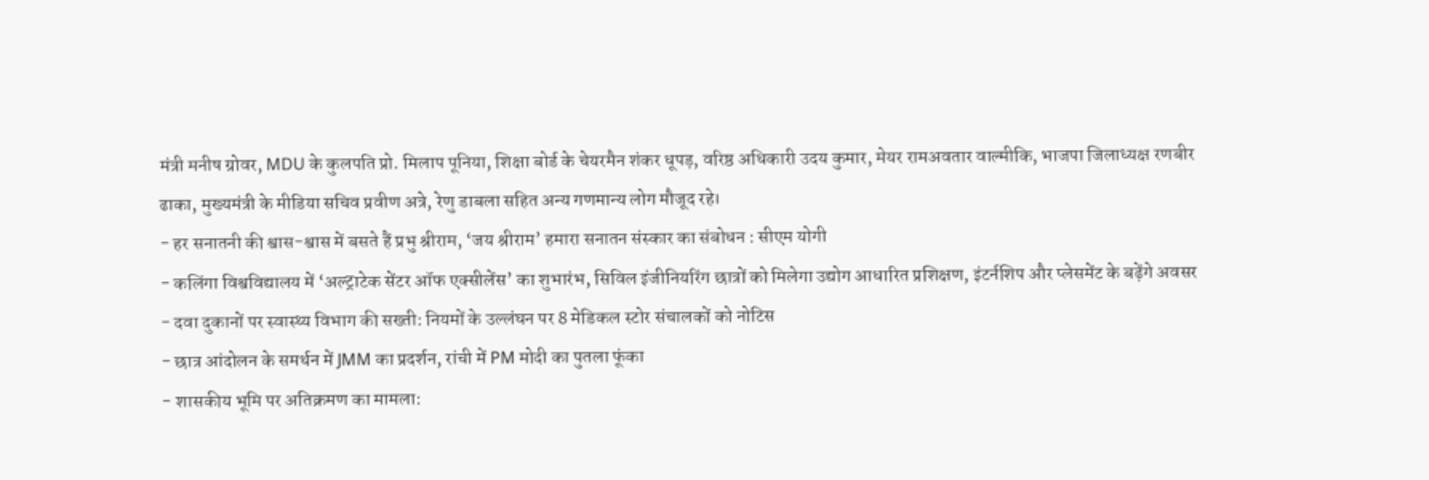मंत्री मनीष ग्रोवर, MDU के कुलपति प्रो. मिलाप पूनिया, शिक्षा बोर्ड के चेयरमैन शंकर धूपड़, वरिष्ठ अधिकारी उदय कुमार, मेयर रामअवतार वाल्मीकि, भाजपा जिलाध्यक्ष रणबीर ढाका, मुख्यमंत्री के मीडिया सचिव प्रवीण अत्रे, रेणु डाबला सहित अन्य गणमान्य लोग मौजूद रहे।
- हर सनातनी की श्वास-श्वास में बसते हैं प्रभु श्रीराम, ‘जय श्रीराम’ हमारा सनातन संस्कार का संबोधन : सीएम योगी
- कलिंगा विश्वविद्यालय में ‘अल्ट्राटेक सेंटर ऑफ एक्सीलेंस’ का शुभारंभ, सिविल इंजीनियरिंग छात्रों को मिलेगा उद्योग आधारित प्रशिक्षण, इंटर्नशिप और प्लेसमेंट के बढ़ेंगे अवसर
- दवा दुकानों पर स्वास्थ्य विभाग की सख्ती: नियमों के उल्लंघन पर 8 मेडिकल स्टोर संचालकों को नोटिस
- छात्र आंदोलन के समर्थन में JMM का प्रदर्शन, रांची में PM मोदी का पुतला फूंका
- शासकीय भूमि पर अतिक्रमण का मामला: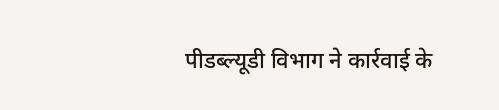पीडब्ल्यूडी विभाग ने कार्रवाई के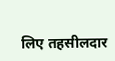लिए तहसीलदार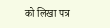को लिखा पत्र